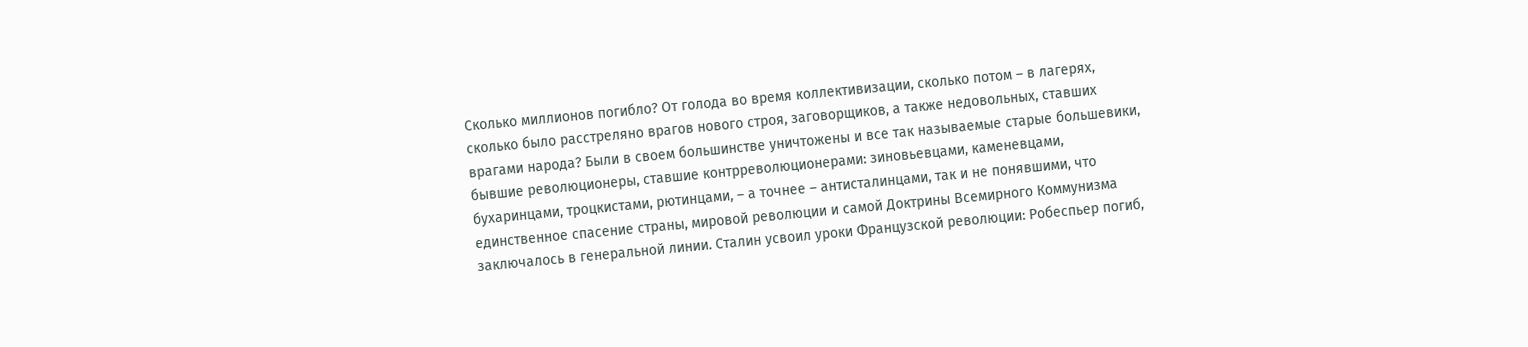Сколько миллионов погибло? От голода во время коллективизации, сколько потом – в лагерях, сколько было расстреляно врагов нового строя, заговорщиков, а также недовольных, ставших врагами народа? Были в своем большинстве уничтожены и все так называемые старые большевики, бывшие революционеры, ставшие контрреволюционерами: зиновьевцами, каменевцами, бухаринцами, троцкистами, рютинцами, – а точнее – антисталинцами, так и не понявшими, что единственное спасение страны, мировой революции и самой Доктрины Всемирного Коммунизма заключалось в генеральной линии. Сталин усвоил уроки Французской революции: Робеспьер погиб,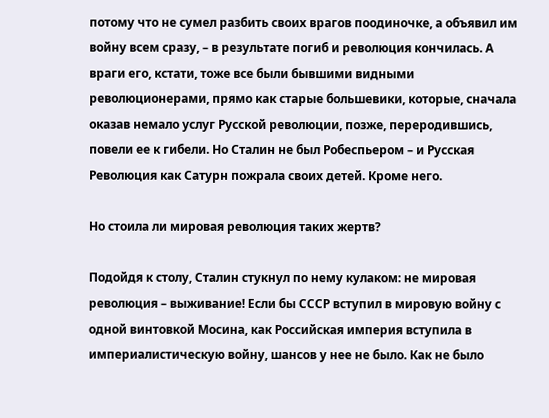потому что не сумел разбить своих врагов поодиночке, а объявил им войну всем сразу, – в результате погиб и революция кончилась. А враги его, кстати, тоже все были бывшими видными революционерами, прямо как старые большевики, которые, сначала оказав немало услуг Русской революции, позже, переродившись, повели ее к гибели. Но Сталин не был Робеспьером – и Русская Революция как Сатурн пожрала своих детей. Кроме него.

Но стоила ли мировая революция таких жертв?

Подойдя к столу, Сталин стукнул по нему кулаком: не мировая революция – выживание! Если бы СССР вступил в мировую войну с одной винтовкой Мосина, как Российская империя вступила в империалистическую войну, шансов у нее не было. Как не было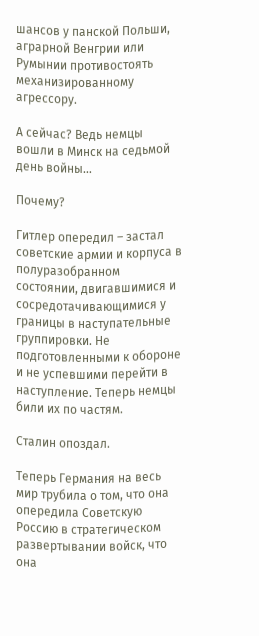шансов у панской Польши, аграрной Венгрии или Румынии противостоять механизированному агрессору.

А сейчас? Ведь немцы вошли в Минск на седьмой день войны…

Почему?

Гитлер опередил – застал советские армии и корпуса в полуразобранном состоянии, двигавшимися и сосредотачивающимися у границы в наступательные группировки. Не подготовленными к обороне и не успевшими перейти в наступление. Теперь немцы били их по частям.

Сталин опоздал.

Теперь Германия на весь мир трубила о том, что она опередила Советскую Россию в стратегическом развертывании войск, что она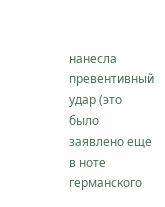нанесла превентивный удар (это было заявлено еще в ноте германского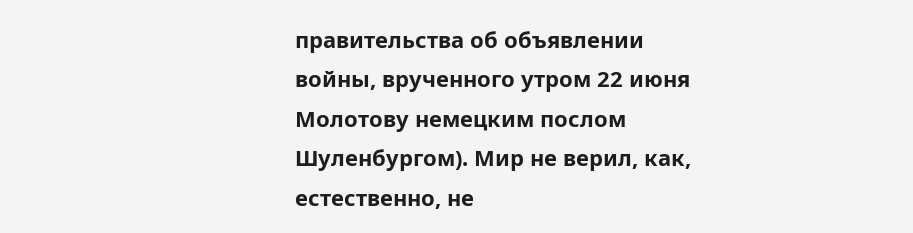правительства об объявлении войны, врученного утром 22 июня Молотову немецким послом Шуленбургом). Мир не верил, как, естественно, не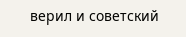верил и советский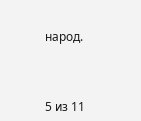народ.



5 из 11